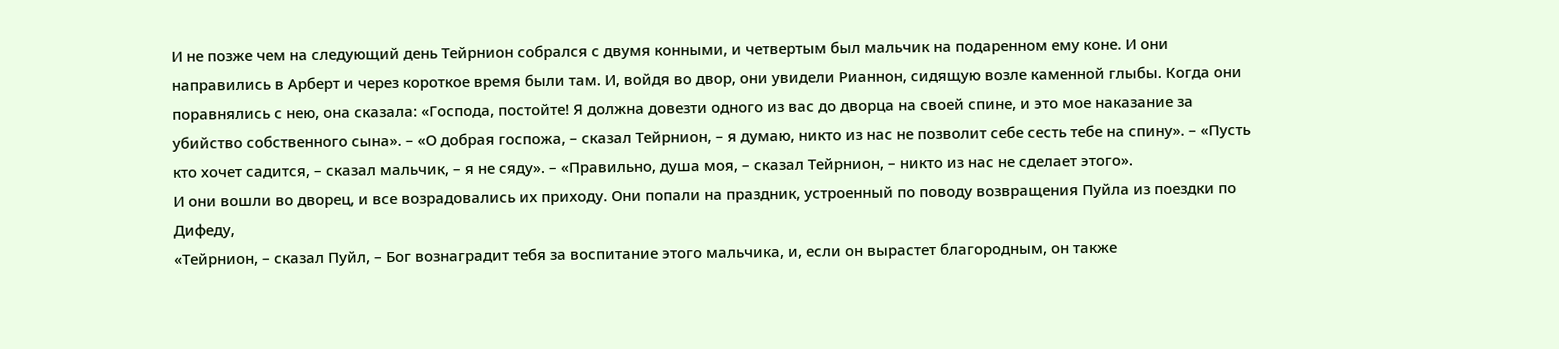И не позже чем на следующий день Тейрнион собрался с двумя конными, и четвертым был мальчик на подаренном ему коне. И они направились в Арберт и через короткое время были там. И, войдя во двор, они увидели Рианнон, сидящую возле каменной глыбы. Когда они поравнялись с нею, она сказала: «Господа, постойте! Я должна довезти одного из вас до дворца на своей спине, и это мое наказание за убийство собственного сына». – «О добрая госпожа, – сказал Тейрнион, – я думаю, никто из нас не позволит себе сесть тебе на спину». – «Пусть кто хочет садится, – сказал мальчик, – я не сяду». – «Правильно, душа моя, – сказал Тейрнион, – никто из нас не сделает этого».
И они вошли во дворец, и все возрадовались их приходу. Они попали на праздник, устроенный по поводу возвращения Пуйла из поездки по Дифеду,
«Тейрнион, – сказал Пуйл, – Бог вознаградит тебя за воспитание этого мальчика, и, если он вырастет благородным, он также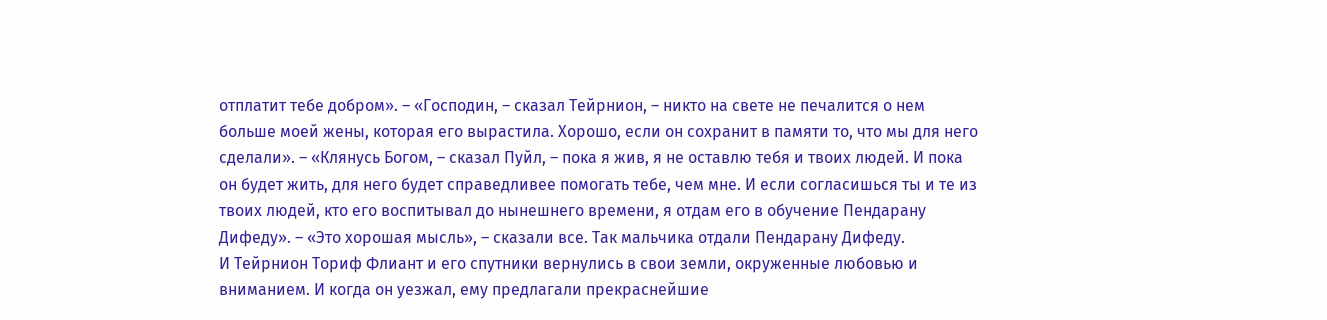отплатит тебе добром». – «Господин, – сказал Тейрнион, – никто на свете не печалится о нем больше моей жены, которая его вырастила. Хорошо, если он сохранит в памяти то, что мы для него сделали». – «Клянусь Богом, – сказал Пуйл, – пока я жив, я не оставлю тебя и твоих людей. И пока он будет жить, для него будет справедливее помогать тебе, чем мне. И если согласишься ты и те из твоих людей, кто его воспитывал до нынешнего времени, я отдам его в обучение Пендарану Дифеду». – «Это хорошая мысль», – сказали все. Так мальчика отдали Пендарану Дифеду.
И Тейрнион Ториф Флиант и его спутники вернулись в свои земли, окруженные любовью и вниманием. И когда он уезжал, ему предлагали прекраснейшие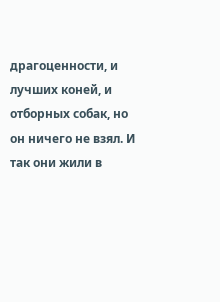драгоценности, и лучших коней, и отборных собак, но он ничего не взял. И так они жили в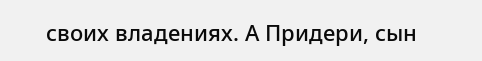своих владениях. А Придери, сын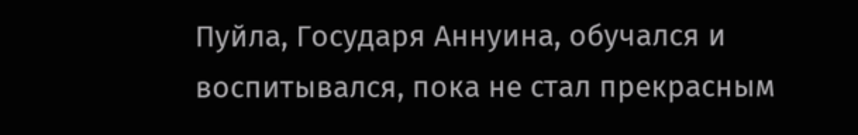Пуйла, Государя Аннуина, обучался и воспитывался, пока не стал прекрасным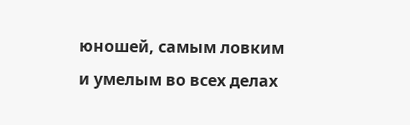юношей, самым ловким и умелым во всех делах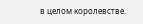в целом королевстве.